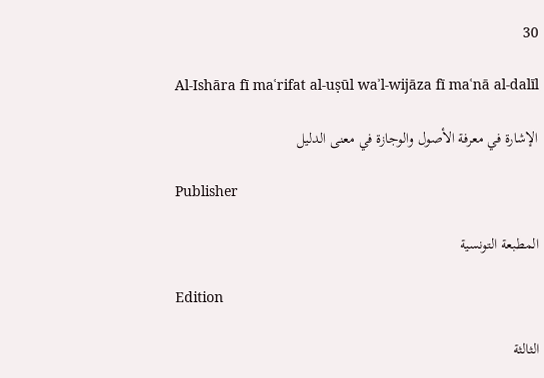30

Al-Ishāra fī maʿrifat al-uṣūl waʾl-wijāza fī maʿnā al-dalīl

الإشارة في معرفة الأصول والوجازة في معنى الدليل

Publisher

المطبعة التونسية

Edition

الثالثة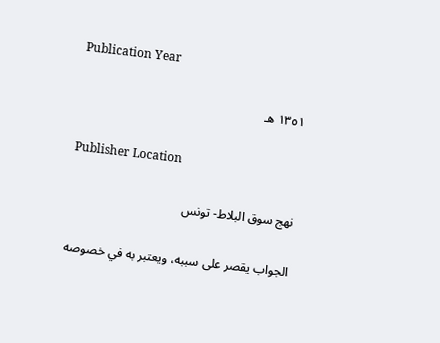Publication Year

١٣٥١ هـ

Publisher Location

نهج سوق البلاط- تونس

الجواب يقصر على سببه، ويعتبر به في خصوصه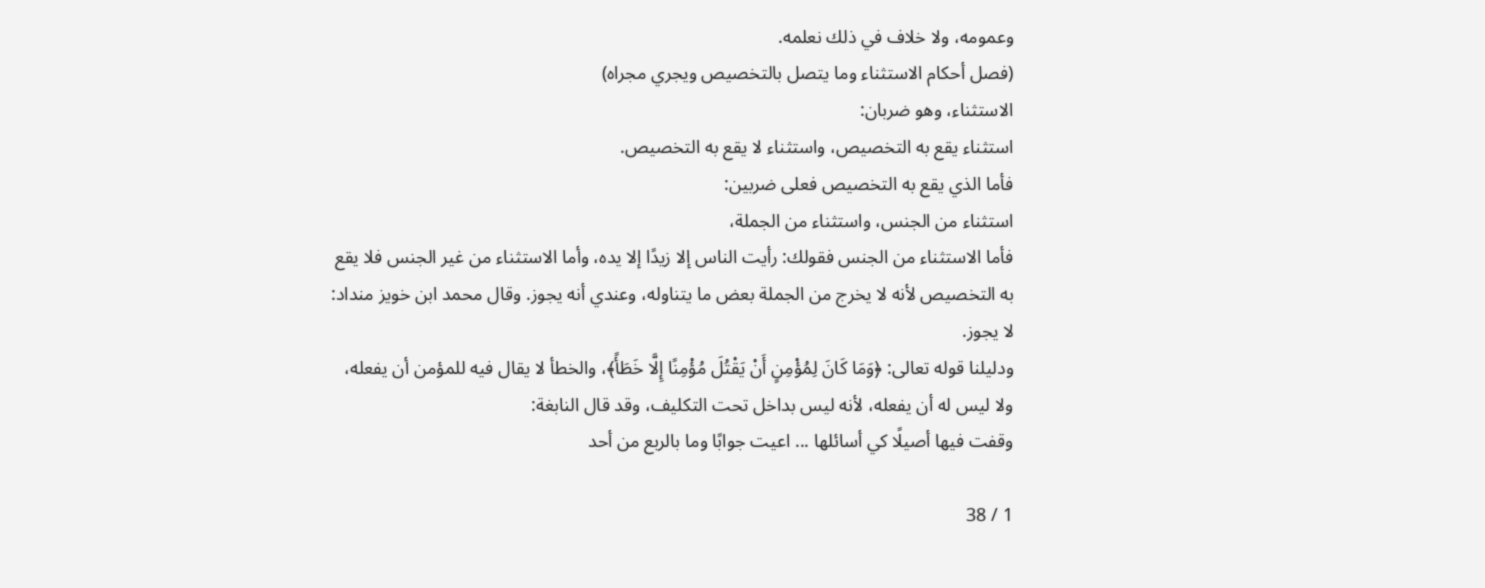وعمومه، ولا خلاف في ذلك نعلمه.
(فصل أحكام الاستثناء وما يتصل بالتخصيص ويجري مجراه)
الاستثناء، وهو ضربان:
استثناء يقع به التخصيص، واستثناء لا يقع به التخصيص.
فأما الذي يقع به التخصيص فعلى ضربين:
استثناء من الجنس، واستثناء من الجملة،
فأما الاستثناء من الجنس فقولك: رأيت الناس إلا زيدًا إلا يده، وأما الاستثناء من غير الجنس فلا يقع
به التخصيص لأنه لا يخرج من الجملة بعض ما يتناوله، وعندي أنه يجوز. وقال محمد ابن خويز منداد: لا يجوز.
ودليلنا قوله تعالى: ﴿وَمَا كَانَ لِمُؤْمِنٍ أَنْ يَقْتُلَ مُؤْمِنًا إِلَّا خَطَأً﴾، والخطأ لا يقال فيه للمؤمن أن يفعله، ولا ليس له أن يفعله، لأنه ليس بداخل تحت التكليف، وقد قال النابغة:
وقفت فيها أصيلًا كي أسائلها ... اعيت جوابًا وما بالربع من أحد

1 / 38